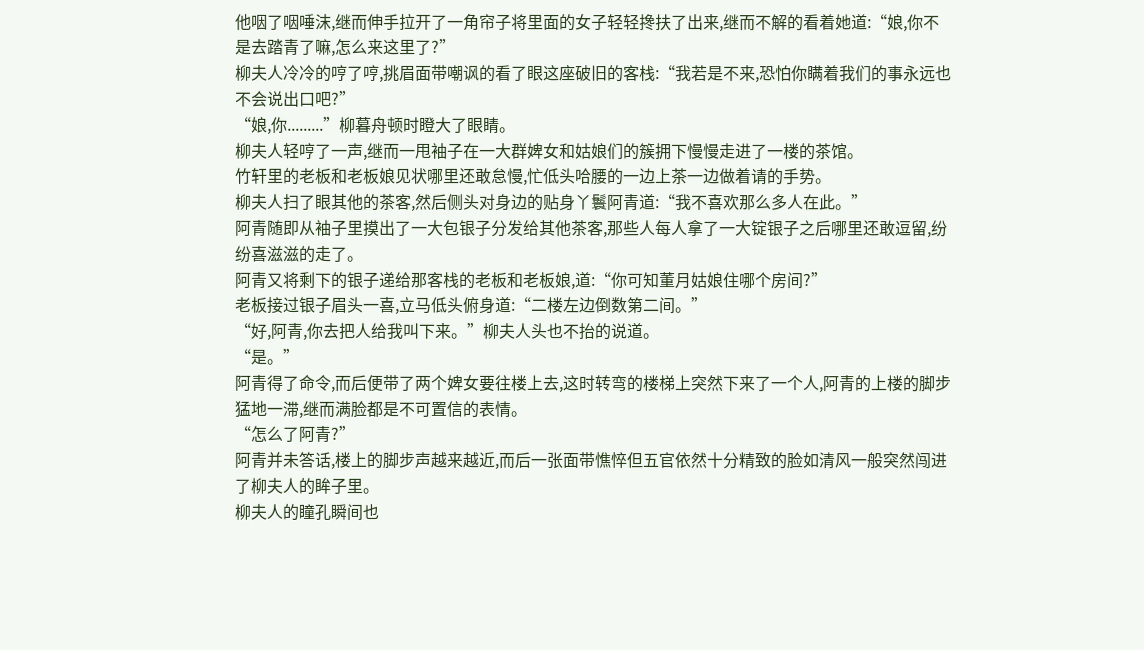他咽了咽唾沫,继而伸手拉开了一角帘子将里面的女子轻轻搀扶了出来,继而不解的看着她道:“娘,你不是去踏青了嘛,怎么来这里了?”
柳夫人冷冷的哼了哼,挑眉面带嘲讽的看了眼这座破旧的客栈:“我若是不来,恐怕你瞒着我们的事永远也不会说出口吧?”
“娘,你.........”柳暮舟顿时瞪大了眼睛。
柳夫人轻哼了一声,继而一甩袖子在一大群婢女和姑娘们的簇拥下慢慢走进了一楼的茶馆。
竹轩里的老板和老板娘见状哪里还敢怠慢,忙低头哈腰的一边上茶一边做着请的手势。
柳夫人扫了眼其他的茶客,然后侧头对身边的贴身丫鬟阿青道:“我不喜欢那么多人在此。”
阿青随即从袖子里摸出了一大包银子分发给其他茶客,那些人每人拿了一大锭银子之后哪里还敢逗留,纷纷喜滋滋的走了。
阿青又将剩下的银子递给那客栈的老板和老板娘,道:“你可知董月姑娘住哪个房间?”
老板接过银子眉头一喜,立马低头俯身道:“二楼左边倒数第二间。”
“好,阿青,你去把人给我叫下来。”柳夫人头也不抬的说道。
“是。”
阿青得了命令,而后便带了两个婢女要往楼上去,这时转弯的楼梯上突然下来了一个人,阿青的上楼的脚步猛地一滞,继而满脸都是不可置信的表情。
“怎么了阿青?”
阿青并未答话,楼上的脚步声越来越近,而后一张面带憔悴但五官依然十分精致的脸如清风一般突然闯进了柳夫人的眸子里。
柳夫人的瞳孔瞬间也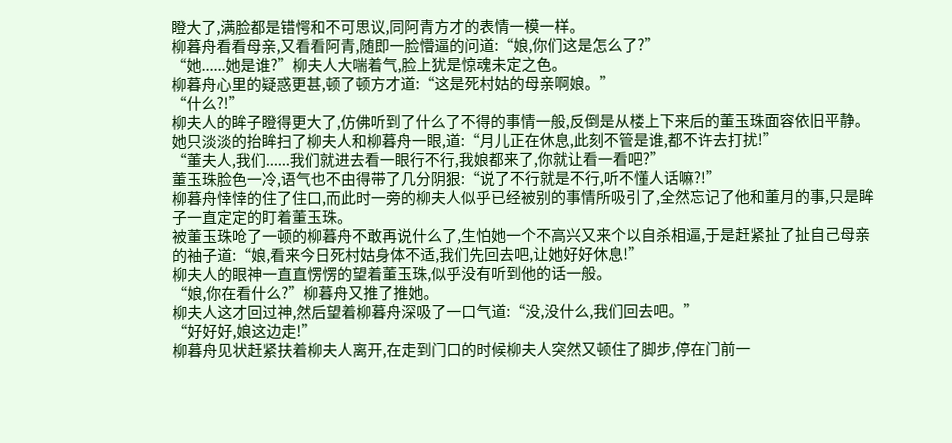瞪大了,满脸都是错愕和不可思议,同阿青方才的表情一模一样。
柳暮舟看看母亲,又看看阿青,随即一脸懵逼的问道:“娘,你们这是怎么了?”
“她......她是谁?”柳夫人大喘着气,脸上犹是惊魂未定之色。
柳暮舟心里的疑惑更甚,顿了顿方才道:“这是死村姑的母亲啊娘。”
“什么?!”
柳夫人的眸子瞪得更大了,仿佛听到了什么了不得的事情一般,反倒是从楼上下来后的董玉珠面容依旧平静。
她只淡淡的抬眸扫了柳夫人和柳暮舟一眼,道:“月儿正在休息,此刻不管是谁,都不许去打扰!”
“董夫人,我们......我们就进去看一眼行不行,我娘都来了,你就让看一看吧?”
董玉珠脸色一冷,语气也不由得带了几分阴狠:“说了不行就是不行,听不懂人话嘛?!”
柳暮舟悻悻的住了住口,而此时一旁的柳夫人似乎已经被别的事情所吸引了,全然忘记了他和董月的事,只是眸子一直定定的盯着董玉珠。
被董玉珠呛了一顿的柳暮舟不敢再说什么了,生怕她一个不高兴又来个以自杀相逼,于是赶紧扯了扯自己母亲的袖子道:“娘,看来今日死村姑身体不适,我们先回去吧,让她好好休息!”
柳夫人的眼神一直直愣愣的望着董玉珠,似乎没有听到他的话一般。
“娘,你在看什么?”柳暮舟又推了推她。
柳夫人这才回过神,然后望着柳暮舟深吸了一口气道:“没,没什么,我们回去吧。”
“好好好,娘这边走!”
柳暮舟见状赶紧扶着柳夫人离开,在走到门口的时候柳夫人突然又顿住了脚步,停在门前一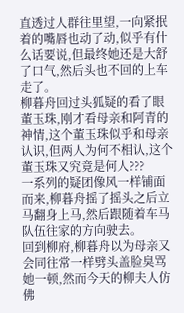直透过人群往里望,一向紧抿着的嘴唇也动了动,似乎有什么话要说,但最终她还是大舒了口气,然后头也不回的上车走了。
柳暮舟回过头狐疑的看了眼董玉珠,刚才看母亲和阿青的神情,这个董玉珠似乎和母亲认识,但两人为何不相认,这个董玉珠又究竟是何人???
一系列的疑团像风一样铺面而来,柳暮舟摇了摇头之后立马翻身上马,然后跟随着车马队伍往家的方向驶去。
回到柳府,柳暮舟以为母亲又会同往常一样劈头盖脸臭骂她一顿,然而今天的柳夫人仿佛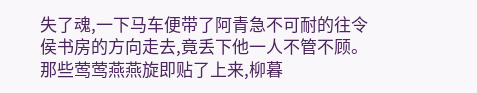失了魂,一下马车便带了阿青急不可耐的往令侯书房的方向走去,竟丢下他一人不管不顾。
那些莺莺燕燕旋即贴了上来,柳暮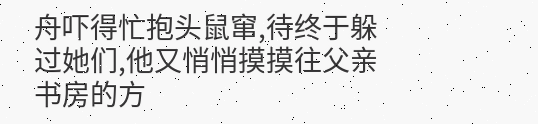舟吓得忙抱头鼠窜,待终于躲过她们,他又悄悄摸摸往父亲书房的方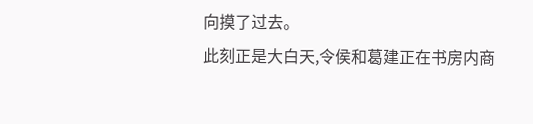向摸了过去。
此刻正是大白天,令侯和葛建正在书房内商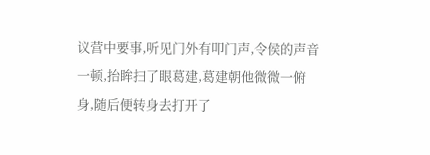议营中要事,听见门外有叩门声,令侯的声音一顿,抬眸扫了眼葛建,葛建朝他微微一俯身,随后便转身去打开了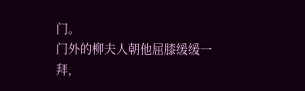门。
门外的柳夫人朝他屈膝缓缓一拜,